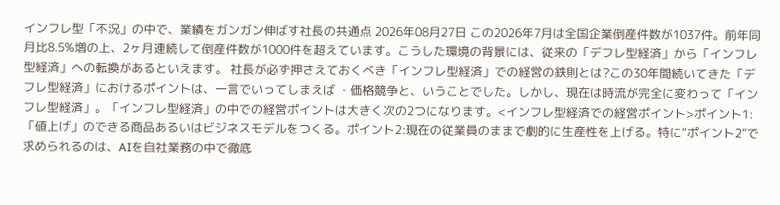インフレ型「不況」の中で、業績をガンガン伸ばす社長の共通点 2026年08月27日 この2026年7月は全国企業倒産件数が1037件。前年同月比8.5%増の上、2ヶ月連続して倒産件数が1000件を超えています。こうした環境の背景には、従来の「デフレ型経済」から「インフレ型経済」への転換があるといえます。 社長が必ず押さえておくべき「インフレ型経済」での経営の鉄則とは?この30年間続いてきた「デフレ型経済」におけるポイントは、一言でいってしまえば ・価格競争と、いうことでした。しかし、現在は時流が完全に変わって「インフレ型経済」。「インフレ型経済」の中での経営ポイントは大きく次の2つになります。<インフレ型経済での経営ポイント>ポイント1:「値上げ」のできる商品あるいはビジネスモデルをつくる。ポイント2:現在の従業員のままで劇的に生産性を上げる。特に“ポイント2”で求められるのは、AIを自社業務の中で徹底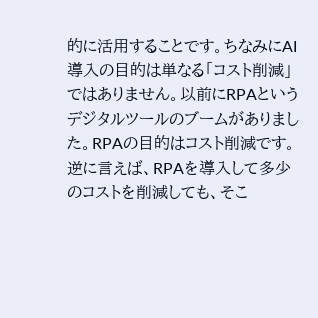的に活用することです。ちなみにAI導入の目的は単なる「コスト削減」ではありません。以前にRPAというデジタルツールのブームがありました。RPAの目的はコスト削減です。逆に言えば、RPAを導入して多少のコストを削減しても、そこ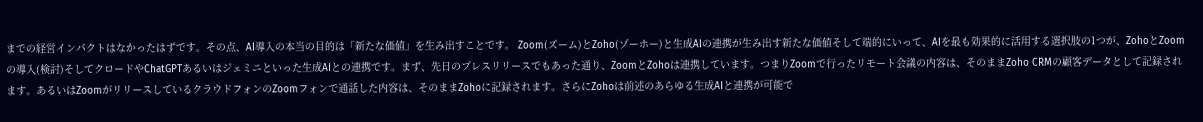までの経営インパクトはなかったはずです。その点、AI導入の本当の目的は「新たな価値」を生み出すことです。 Zoom(ズーム)とZoho(ゾーホー)と生成AIの連携が生み出す新たな価値そして端的にいって、AIを最も効果的に活用する選択肢の1つが、ZohoとZoomの導入(検討)そしてクロードやChatGPTあるいはジェミニといった生成AIとの連携です。まず、先日のプレスリリースでもあった通り、ZoomとZohoは連携しています。つまりZoomで行ったリモート会議の内容は、そのままZoho CRMの顧客データとして記録されます。あるいはZoomがリリースしているクラウドフォンのZoomフォンで通話した内容は、そのままZohoに記録されます。さらにZohoは前述のあらゆる生成AIと連携が可能で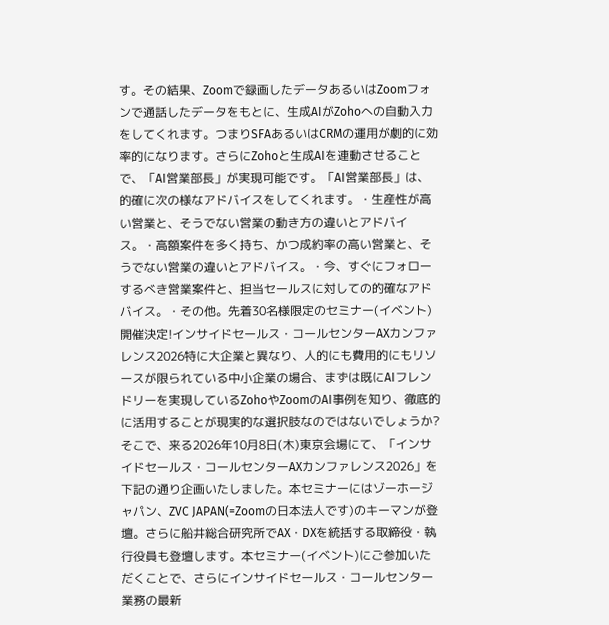す。その結果、Zoomで録画したデータあるいはZoomフォンで通話したデータをもとに、生成AIがZohoへの自動入力をしてくれます。つまりSFAあるいはCRMの運用が劇的に効率的になります。さらにZohoと生成AIを連動させることで、「AI営業部長」が実現可能です。「AI営業部長」は、的確に次の様なアドバイスをしてくれます。・生産性が高い営業と、そうでない営業の動き方の違いとアドバイス。・高額案件を多く持ち、かつ成約率の高い営業と、そうでない営業の違いとアドバイス。・今、すぐにフォローするべき営業案件と、担当セールスに対しての的確なアドバイス。・その他。先着30名様限定のセミナー(イベント)開催決定!インサイドセールス・コールセンターAXカンファレンス2026特に大企業と異なり、人的にも費用的にもリソースが限られている中小企業の場合、まずは既にAIフレンドリーを実現しているZohoやZoomのAI事例を知り、徹底的に活用することが現実的な選択肢なのではないでしょうか?そこで、来る2026年10月8日(木)東京会場にて、「インサイドセールス・コールセンターAXカンファレンス2026」を下記の通り企画いたしました。本セミナーにはゾーホージャパン、ZVC JAPAN(=Zoomの日本法人です)のキーマンが登壇。さらに船井総合研究所でAX・DXを統括する取締役・執行役員も登壇します。本セミナー(イベント)にご参加いただくことで、さらにインサイドセールス・コールセンター業務の最新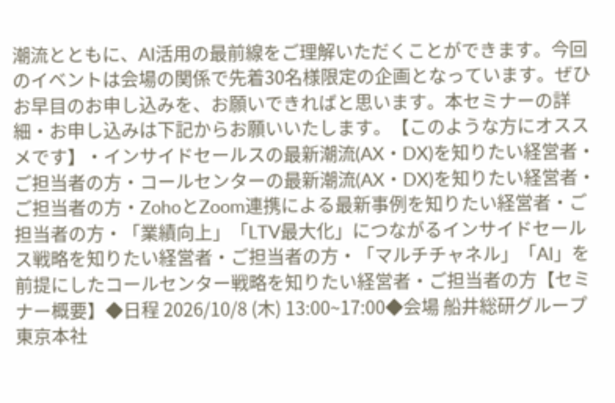潮流とともに、AI活用の最前線をご理解いただくことができます。今回のイベントは会場の関係で先着30名様限定の企画となっています。ぜひお早目のお申し込みを、お願いできればと思います。本セミナーの詳細・お申し込みは下記からお願いいたします。【このような方にオススメです】・インサイドセールスの最新潮流(AX・DX)を知りたい経営者・ご担当者の方・コールセンターの最新潮流(AX・DX)を知りたい経営者・ご担当者の方・ZohoとZoom連携による最新事例を知りたい経営者・ご担当者の方・「業績向上」「LTV最大化」につながるインサイドセールス戦略を知りたい経営者・ご担当者の方・「マルチチャネル」「AI」を前提にしたコールセンター戦略を知りたい経営者・ご担当者の方【セミナー概要】◆日程 2026/10/8 (木) 13:00~17:00◆会場 船井総研グループ 東京本社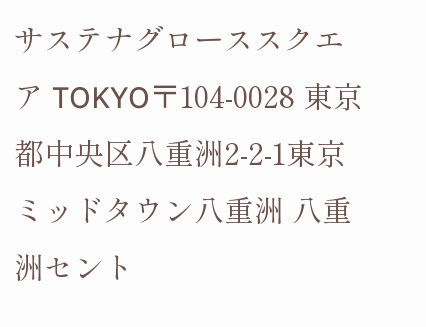サステナグローススクエア TOKYO〒104-0028 東京都中央区八重洲2-2-1東京ミッドタウン八重洲 八重洲セント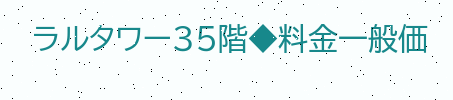ラルタワー35階◆料金一般価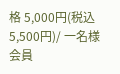格 5,000円(税込5,500円)/ 一名様会員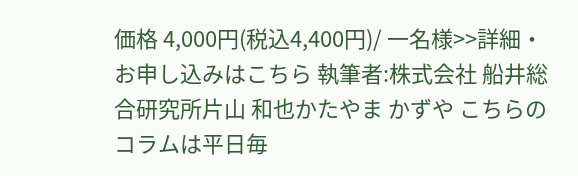価格 4,000円(税込4,400円)/ 一名様>>詳細・お申し込みはこちら 執筆者:株式会社 船井総合研究所片山 和也かたやま かずや こちらのコラムは平日毎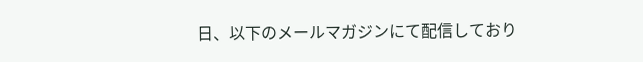日、以下のメールマガジンにて配信しており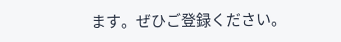ます。ぜひご登録ください。